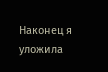Наконец я уложила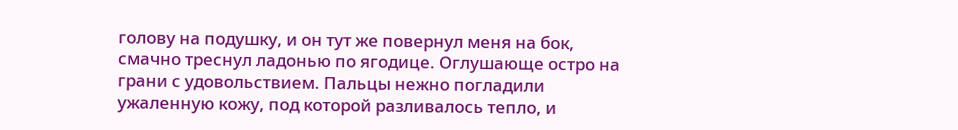голову на подушку, и он тут же повернул меня на бок, смачно треснул ладонью по ягодице. Оглушающе остро на грани с удовольствием. Пальцы нежно погладили ужаленную кожу, под которой разливалось тепло, и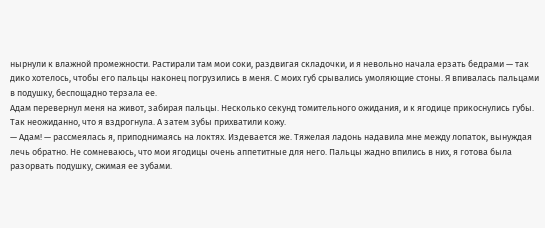нырнули к влажной промежности. Растирали там мои соки, раздвигая складочки, и я невольно начала ерзать бедрами — так дико хотелось, чтобы его пальцы наконец погрузились в меня. С моих губ срывались умоляющие стоны. Я впивалась пальцами в подушку, беспощадно терзала ее.
Адам перевернул меня на живот, забирая пальцы. Несколько секунд томительного ожидания, и к ягодице прикоснулись губы. Так неожиданно, что я вздрогнула. А затем зубы прихватили кожу.
— Адам! — рассмеялась я, приподнимаясь на локтях. Издевается же. Тяжелая ладонь надавила мне между лопаток, вынуждая лечь обратно. Не сомневаюсь, что мои ягодицы очень аппетитные для него. Пальцы жадно впились в них, я готова была разорвать подушку, сжимая ее зубами.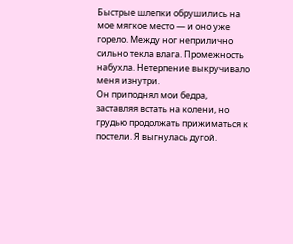Быстрые шлепки обрушились на мое мягкое место — и оно уже горело. Между ног неприлично сильно текла влага. Промежность набухла. Нетерпение выкручивало меня изнутри.
Он приподнял мои бедра, заставляя встать на колени, но грудью продолжать прижиматься к постели. Я выгнулась дугой.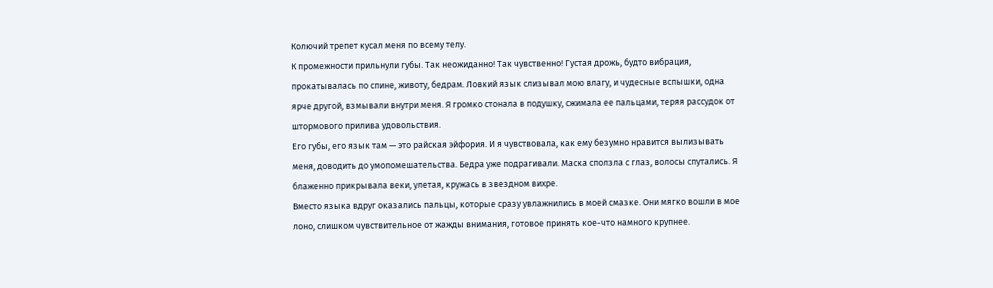Колючий трепет кусал меня по всему телу.
К промежности прильнули губы. Так неожиданно! Так чувственно! Густая дрожь, будто вибрация, прокатывалась по спине, животу, бедрам. Ловкий язык слизывал мою влагу, и чудесные вспышки, одна ярче другой, взмывали внутри меня. Я громко стонала в подушку, сжимала ее пальцами, теряя рассудок от штормового прилива удовольствия.
Его губы, его язык там — это райская эйфория. И я чувствовала, как ему безумно нравится вылизывать меня, доводить до умопомешательства. Бедра уже подрагивали. Маска сползла с глаз, волосы спутались. Я блаженно прикрывала веки, улетая, кружась в звездном вихре.
Вместо языка вдруг оказались пальцы, которые сразу увлажнились в моей смазке. Они мягко вошли в мое лоно, слишком чувствительное от жажды внимания, готовое принять кое-что намного крупнее.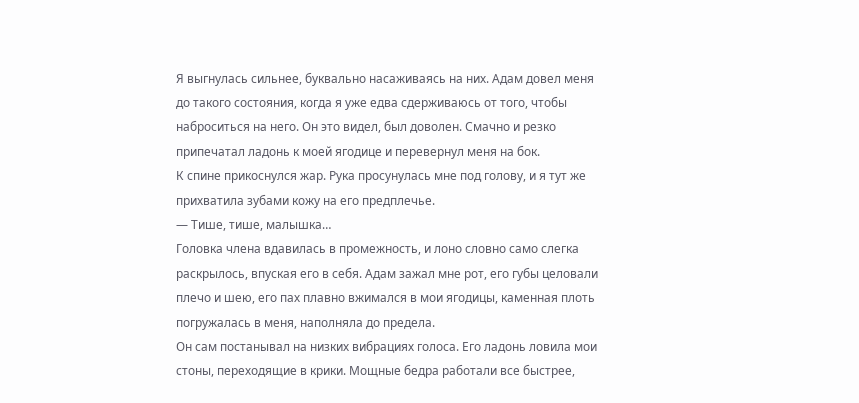Я выгнулась сильнее, буквально насаживаясь на них. Адам довел меня до такого состояния, когда я уже едва сдерживаюсь от того, чтобы наброситься на него. Он это видел, был доволен. Смачно и резко припечатал ладонь к моей ягодице и перевернул меня на бок.
К спине прикоснулся жар. Рука просунулась мне под голову, и я тут же прихватила зубами кожу на его предплечье.
— Тише, тише, малышка…
Головка члена вдавилась в промежность, и лоно словно само слегка раскрылось, впуская его в себя. Адам зажал мне рот, его губы целовали плечо и шею, его пах плавно вжимался в мои ягодицы, каменная плоть погружалась в меня, наполняла до предела.
Он сам постанывал на низких вибрациях голоса. Его ладонь ловила мои стоны, переходящие в крики. Мощные бедра работали все быстрее,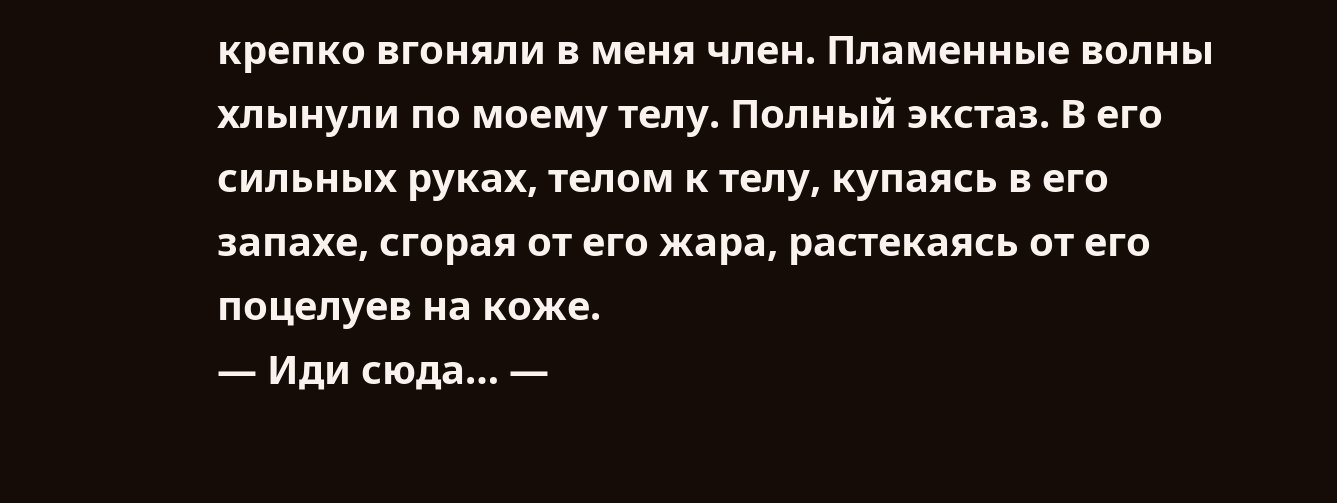крепко вгоняли в меня член. Пламенные волны хлынули по моему телу. Полный экстаз. В его сильных руках, телом к телу, купаясь в его запахе, сгорая от его жара, растекаясь от его поцелуев на коже.
— Иди сюда… —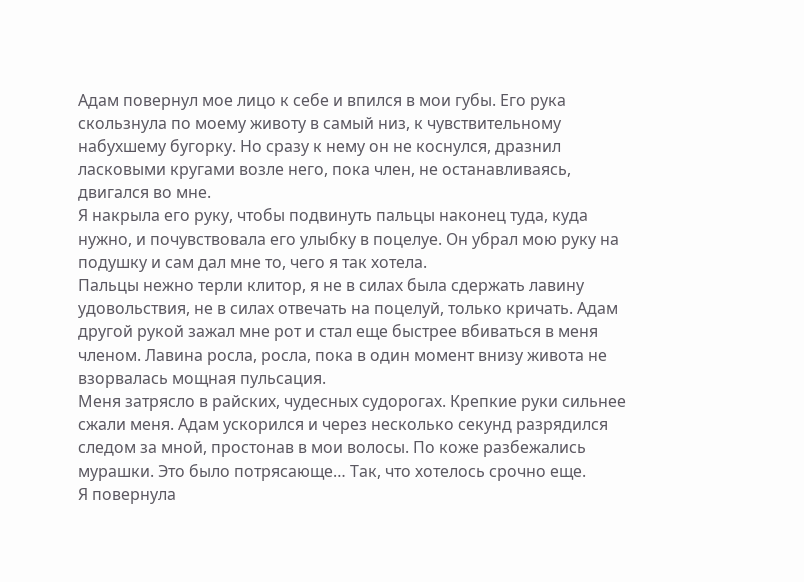Адам повернул мое лицо к себе и впился в мои губы. Его рука скользнула по моему животу в самый низ, к чувствительному набухшему бугорку. Но сразу к нему он не коснулся, дразнил ласковыми кругами возле него, пока член, не останавливаясь, двигался во мне.
Я накрыла его руку, чтобы подвинуть пальцы наконец туда, куда нужно, и почувствовала его улыбку в поцелуе. Он убрал мою руку на подушку и сам дал мне то, чего я так хотела.
Пальцы нежно терли клитор, я не в силах была сдержать лавину удовольствия, не в силах отвечать на поцелуй, только кричать. Адам другой рукой зажал мне рот и стал еще быстрее вбиваться в меня членом. Лавина росла, росла, пока в один момент внизу живота не взорвалась мощная пульсация.
Меня затрясло в райских, чудесных судорогах. Крепкие руки сильнее сжали меня. Адам ускорился и через несколько секунд разрядился следом за мной, простонав в мои волосы. По коже разбежались мурашки. Это было потрясающе… Так, что хотелось срочно еще.
Я повернула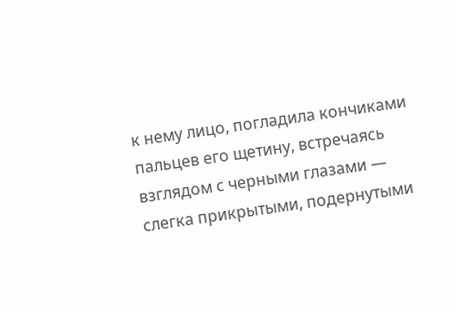к нему лицо, погладила кончиками пальцев его щетину, встречаясь взглядом с черными глазами — слегка прикрытыми, подернутыми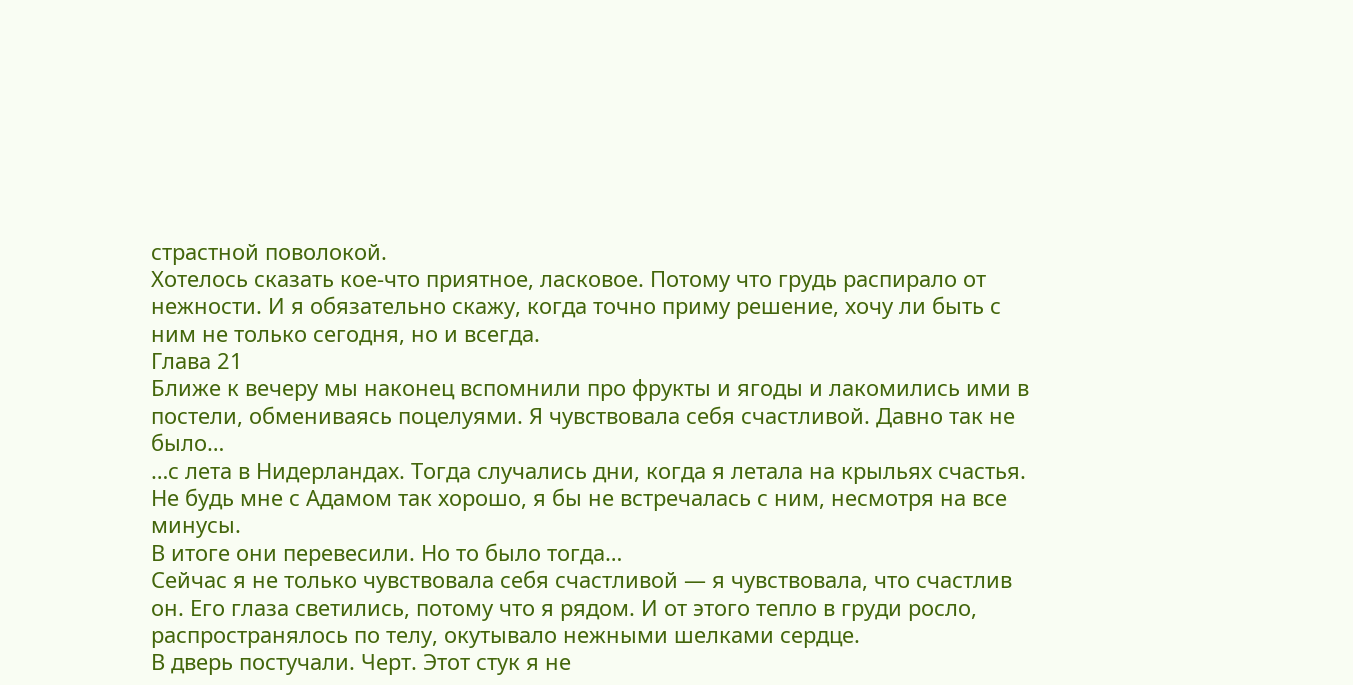страстной поволокой.
Хотелось сказать кое-что приятное, ласковое. Потому что грудь распирало от нежности. И я обязательно скажу, когда точно приму решение, хочу ли быть с ним не только сегодня, но и всегда.
Глава 21
Ближе к вечеру мы наконец вспомнили про фрукты и ягоды и лакомились ими в постели, обмениваясь поцелуями. Я чувствовала себя счастливой. Давно так не было…
…с лета в Нидерландах. Тогда случались дни, когда я летала на крыльях счастья. Не будь мне с Адамом так хорошо, я бы не встречалась с ним, несмотря на все минусы.
В итоге они перевесили. Но то было тогда…
Сейчас я не только чувствовала себя счастливой — я чувствовала, что счастлив он. Его глаза светились, потому что я рядом. И от этого тепло в груди росло, распространялось по телу, окутывало нежными шелками сердце.
В дверь постучали. Черт. Этот стук я не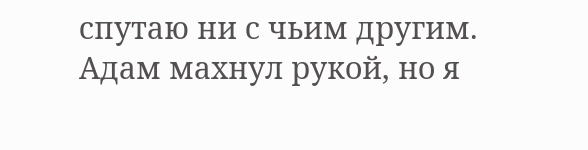спутаю ни с чьим другим. Адам махнул рукой, но я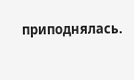приподнялась.